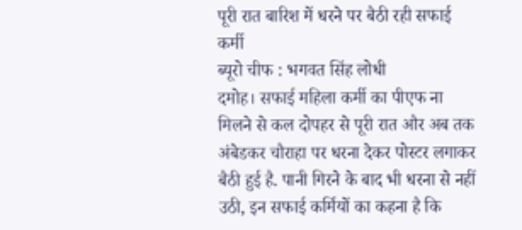पूरी रात बारिश में धरने पर बैठी रही सफाई कर्मी
ब्यूरो चीफ : भगवत सिंह लोधी
दमोह। सफाई महिला कर्मी का पीएफ ना मिलने से कल दोपहर से पूरी रात और अब तक अंबेडकर चौराहा पर धरना देकर पोस्टर लगाकर बैठी हुई है. पानी गिरने के बाद भी धरना से नहीं उठी, इन सफाई कर्मियों का कहना है कि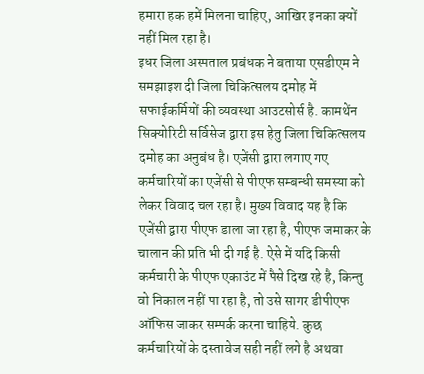हमारा हक हमें मिलना चाहिए, आखिर इनका क्यों नहीं मिल रहा है।
इधर जिला अस्पताल प्रबंधक ने बताया एसडीएम ने समझाइश दी जिला चिकित्सलय दमोह में सफाईकर्मियों की व्यवस्था आउटसोर्स है. कामथेंन सिक्योरिटी सर्विसेज द्वारा इस हेतु जिला चिकित्सलय दमोह का अनुबंध है। एजेंसी द्वारा लगाए गए कर्मचारियों का एजेंसी से पीएफ सम्बन्धी समस्या को लेकर विवाद चल रहा है। मुख्य विवाद यह है कि एजेंसी द्वारा पीएफ डाला जा रहा है, पीएफ जमाकर के चालान की प्रति भी दी गई है. ऐसे में यदि किसी कर्मचारी के पीएफ एकाउंट में पैसे दिख रहे है, किन्तु वो निकाल नहीं पा रहा है, तो उसे सागर डीपीएफ ऑफिस जाकर सम्पर्क करना चाहिये. कुछ कर्मचारियों के दस्तावेज सही नहीं लगे है अथवा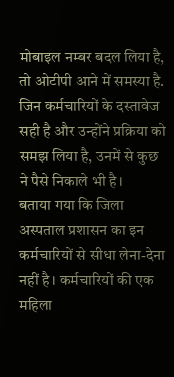मोबाइल नम्बर बदल लिया है, तो ओटीपी आने में समस्या है. जिन कर्मचारियों के दस्तावेज सही है और उन्होंने प्रक्रिया को समझ लिया है, उनमें से कुछ ने पैसे निकाले भी है।
बताया गया कि जिला अस्पताल प्रशासन का इन कर्मचारियों से सीधा लेना-देना नहीं है। कर्मचारियों की एक महिला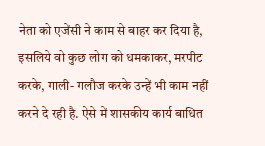नेता को एजेंसी ने काम से बाहर कर दिया है, इसलिये वो कुछ लोग को धमकाकर, मरपीट करके, गाली- गलौज करके उन्हें भी काम नहीं करने दे रही है. ऐसे में शासकीय कार्य बाधित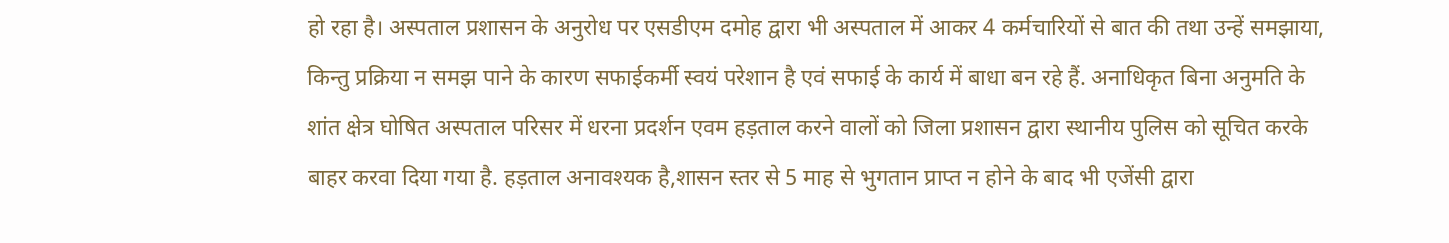हो रहा है। अस्पताल प्रशासन के अनुरोध पर एसडीएम दमोह द्वारा भी अस्पताल में आकर 4 कर्मचारियों से बात की तथा उन्हें समझाया, किन्तु प्रक्रिया न समझ पाने के कारण सफाईकर्मी स्वयं परेशान है एवं सफाई के कार्य में बाधा बन रहे हैं. अनाधिकृत बिना अनुमति के शांत क्षेत्र घोषित अस्पताल परिसर में धरना प्रदर्शन एवम हड़ताल करने वालों को जिला प्रशासन द्वारा स्थानीय पुलिस को सूचित करके बाहर करवा दिया गया है. हड़ताल अनावश्यक है,शासन स्तर से 5 माह से भुगतान प्राप्त न होने के बाद भी एजेंसी द्वारा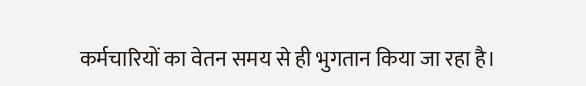कर्मचारियों का वेतन समय से ही भुगतान किया जा रहा है।